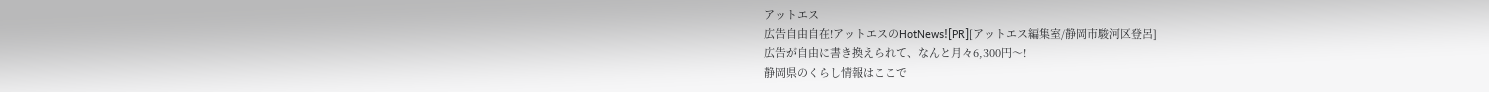アットエス
広告自由自在!アットエスのHotNews![PR][アットエス編集室/静岡市駿河区登呂]
広告が自由に書き換えられて、なんと月々6,300円〜!
静岡県のくらし情報はここで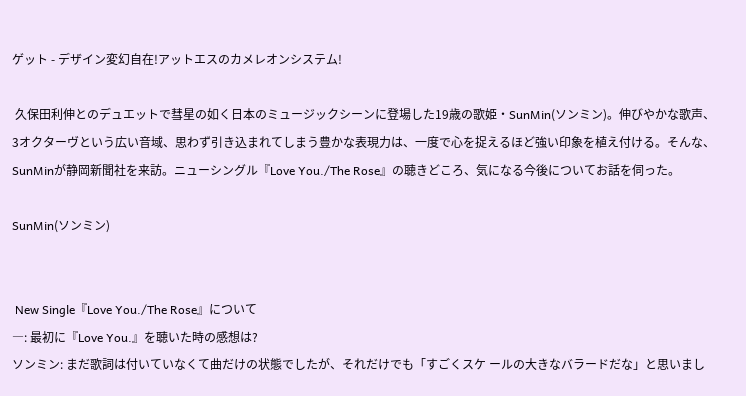ゲット - デザイン変幻自在!アットエスのカメレオンシステム!

 久保田利伸とのデュエットで彗星の如く日本のミュージックシーンに登場した19歳の歌姫・SunMin(ソンミン)。伸びやかな歌声、3オクターヴという広い音域、思わず引き込まれてしまう豊かな表現力は、一度で心を捉えるほど強い印象を植え付ける。そんな、SunMinが静岡新聞社を来訪。ニューシングル『Love You./The Rose』の聴きどころ、気になる今後についてお話を伺った。

SunMin(ソンミン)


 New Single『Love You./The Rose』について
―: 最初に『Love You.』を聴いた時の感想は?
ソンミン: まだ歌詞は付いていなくて曲だけの状態でしたが、それだけでも「すごくスケ ールの大きなバラードだな」と思いまし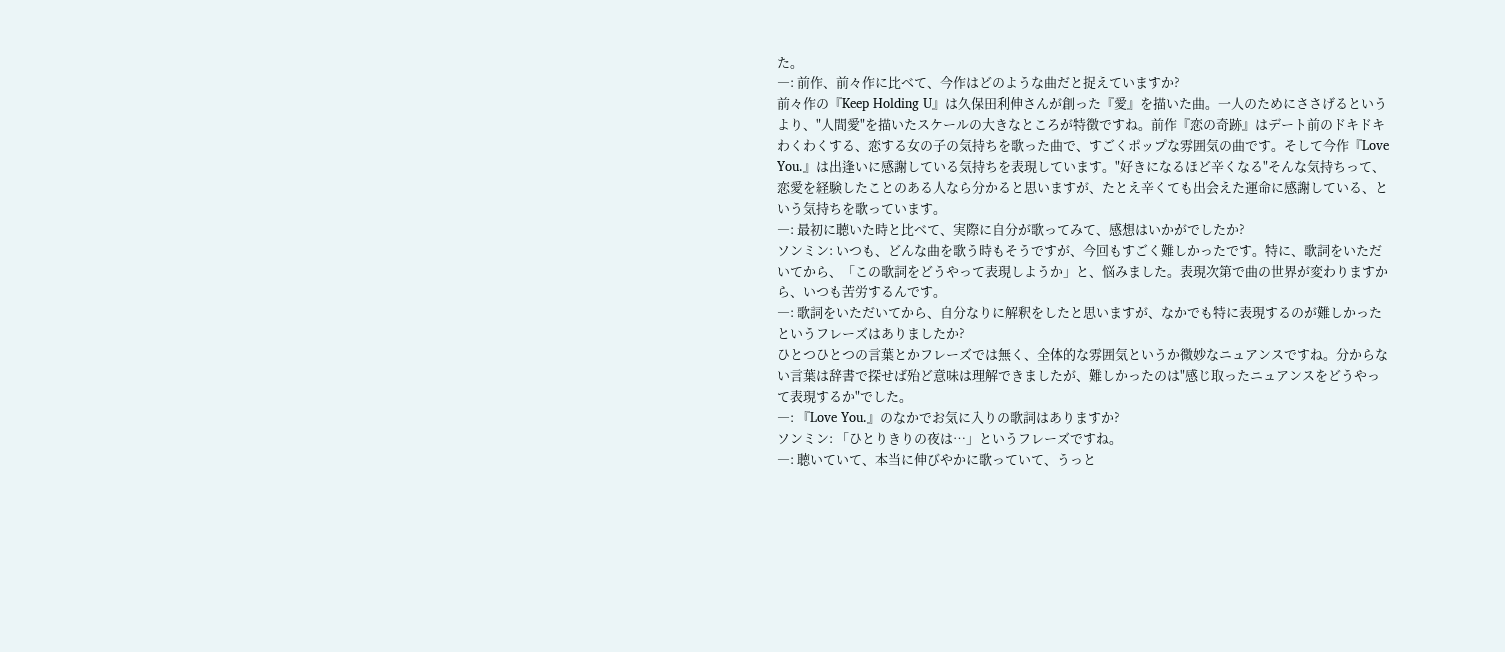た。
―: 前作、前々作に比べて、今作はどのような曲だと捉えていますか?
前々作の『Keep Holding U』は久保田利伸さんが創った『愛』を描いた曲。一人のためにささげるというより、"人間愛"を描いたスケールの大きなところが特徴ですね。前作『恋の奇跡』はデート前のドキドキわくわくする、恋する女の子の気持ちを歌った曲で、すごくポップな雰囲気の曲です。そして今作『Love You.』は出逢いに感謝している気持ちを表現しています。"好きになるほど辛くなる"そんな気持ちって、恋愛を経験したことのある人なら分かると思いますが、たとえ辛くても出会えた運命に感謝している、という気持ちを歌っています。
―: 最初に聴いた時と比べて、実際に自分が歌ってみて、感想はいかがでしたか?
ソンミン: いつも、どんな曲を歌う時もそうですが、今回もすごく難しかったです。特に、歌詞をいただいてから、「この歌詞をどうやって表現しようか」と、悩みました。表現次第で曲の世界が変わりますから、いつも苦労するんです。
―: 歌詞をいただいてから、自分なりに解釈をしたと思いますが、なかでも特に表現するのが難しかったというフレーズはありましたか?
ひとつひとつの言葉とかフレーズでは無く、全体的な雰囲気というか微妙なニュアンスですね。分からない言葉は辞書で探せば殆ど意味は理解できましたが、難しかったのは"感じ取ったニュアンスをどうやって表現するか"でした。
―: 『Love You.』のなかでお気に入りの歌詞はありますか?
ソンミン: 「ひとりきりの夜は…」というフレーズですね。
―: 聴いていて、本当に伸びやかに歌っていて、うっと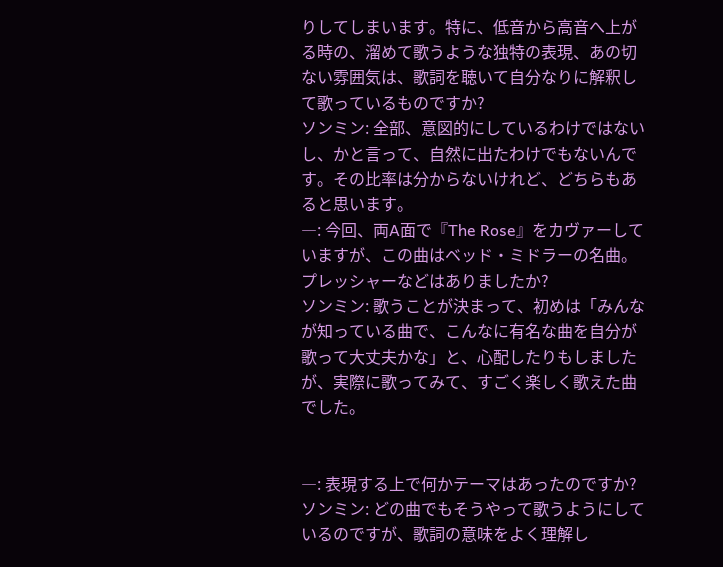りしてしまいます。特に、低音から高音へ上がる時の、溜めて歌うような独特の表現、あの切ない雰囲気は、歌詞を聴いて自分なりに解釈して歌っているものですか?
ソンミン: 全部、意図的にしているわけではないし、かと言って、自然に出たわけでもないんです。その比率は分からないけれど、どちらもあると思います。
―: 今回、両A面で『The Rose』をカヴァーしていますが、この曲はベッド・ミドラーの名曲。プレッシャーなどはありましたか?
ソンミン: 歌うことが決まって、初めは「みんなが知っている曲で、こんなに有名な曲を自分が歌って大丈夫かな」と、心配したりもしましたが、実際に歌ってみて、すごく楽しく歌えた曲でした。


―: 表現する上で何かテーマはあったのですか?
ソンミン: どの曲でもそうやって歌うようにしているのですが、歌詞の意味をよく理解し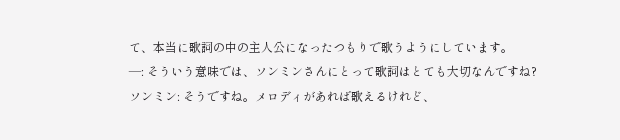て、本当に歌詞の中の主人公になったつもりで歌うようにしています。
―: そういう意味では、ソンミンさんにとって歌詞はとても大切なんですね?
ソンミン: そうですね。メロディがあれば歌えるけれど、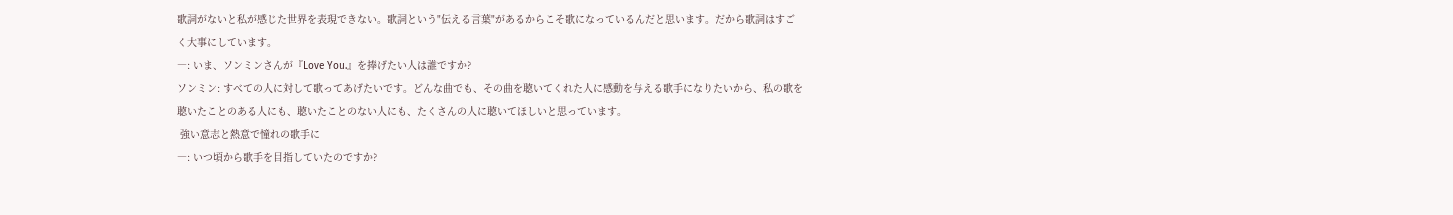歌詞がないと私が感じた世界を表現できない。歌詞という"伝える言葉"があるからこそ歌になっているんだと思います。だから歌詞はすごく大事にしています。
―: いま、ソンミンさんが『Love You.』を捧げたい人は誰ですか?
ソンミン: すべての人に対して歌ってあげたいです。どんな曲でも、その曲を聴いてくれた人に感動を与える歌手になりたいから、私の歌を聴いたことのある人にも、聴いたことのない人にも、たくさんの人に聴いてほしいと思っています。
 強い意志と熱意で憧れの歌手に
―: いつ頃から歌手を目指していたのですか?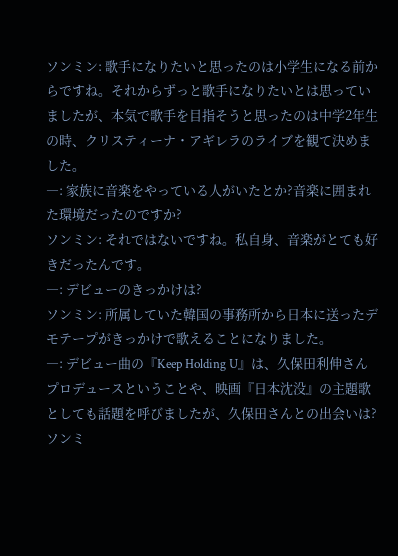ソンミン: 歌手になりたいと思ったのは小学生になる前からですね。それからずっと歌手になりたいとは思っていましたが、本気で歌手を目指そうと思ったのは中学2年生の時、クリスティーナ・アギレラのライブを観て決めました。
―: 家族に音楽をやっている人がいたとか?音楽に囲まれた環境だったのですか?
ソンミン: それではないですね。私自身、音楽がとても好きだったんです。
―: デビューのきっかけは?
ソンミン: 所属していた韓国の事務所から日本に送ったデモテープがきっかけで歌えることになりました。
―: デビュー曲の『Keep Holding U』は、久保田利伸さんプロデュースということや、映画『日本沈没』の主題歌としても話題を呼びましたが、久保田さんとの出会いは?
ソンミ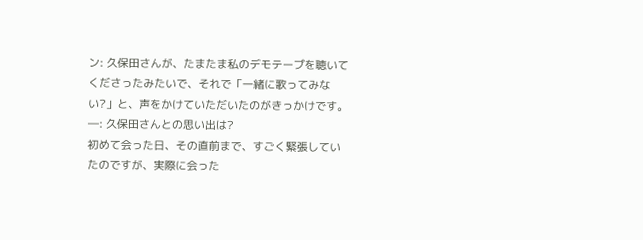ン: 久保田さんが、たまたま私のデモテープを聴いてくださったみたいで、それで「一緒に歌ってみない?」と、声をかけていただいたのがきっかけです。
―: 久保田さんとの思い出は?
初めて会った日、その直前まで、すごく緊張していたのですが、実際に会った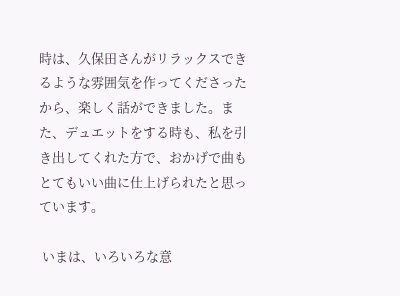時は、久保田さんがリラックスできるような雰囲気を作ってくださったから、楽しく話ができました。また、デュエットをする時も、私を引き出してくれた方で、おかげで曲もとてもいい曲に仕上げられたと思っています。

 いまは、いろいろな意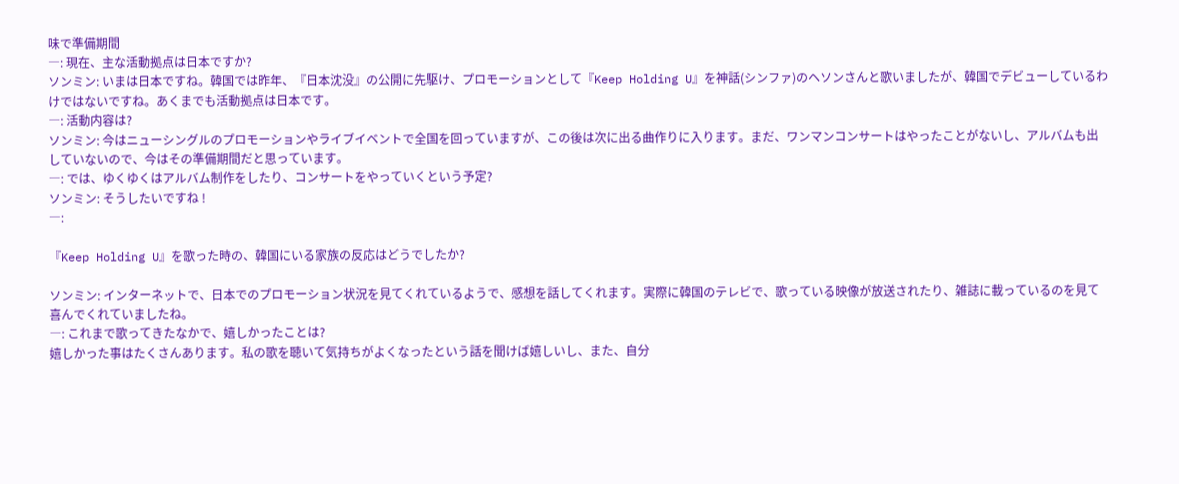味で準備期間
―: 現在、主な活動拠点は日本ですか?
ソンミン: いまは日本ですね。韓国では昨年、『日本沈没』の公開に先駆け、プロモーションとして『Keep Holding U』を神話(シンファ)のヘソンさんと歌いましたが、韓国でデビューしているわけではないですね。あくまでも活動拠点は日本です。
―: 活動内容は?
ソンミン: 今はニューシングルのプロモーションやライブイベントで全国を回っていますが、この後は次に出る曲作りに入ります。まだ、ワンマンコンサートはやったことがないし、アルバムも出していないので、今はその準備期間だと思っています。
―: では、ゆくゆくはアルバム制作をしたり、コンサートをやっていくという予定?
ソンミン: そうしたいですね !
―:

『Keep Holding U』を歌った時の、韓国にいる家族の反応はどうでしたか?

ソンミン: インターネットで、日本でのプロモーション状況を見てくれているようで、感想を話してくれます。実際に韓国のテレビで、歌っている映像が放送されたり、雑誌に載っているのを見て喜んでくれていましたね。
―: これまで歌ってきたなかで、嬉しかったことは?
嬉しかった事はたくさんあります。私の歌を聴いて気持ちがよくなったという話を聞けば嬉しいし、また、自分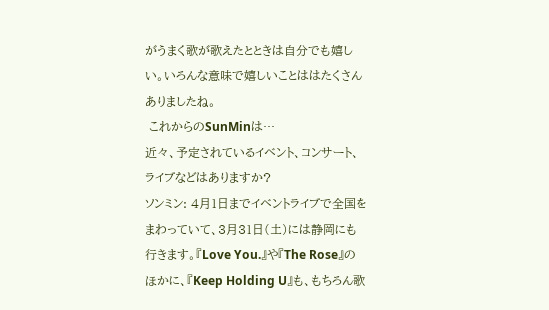がうまく歌が歌えたとときは自分でも嬉しい。いろんな意味で嬉しいことははたくさんありましたね。
 これからのSunMinは…
近々、予定されているイベント、コンサート、ライブなどはありますか?
ソンミン: 4月1日までイベントライブで全国をまわっていて、3月31日(土)には静岡にも行きます。『Love You.』や『The Rose』のほかに、『Keep Holding U』も、もちろん歌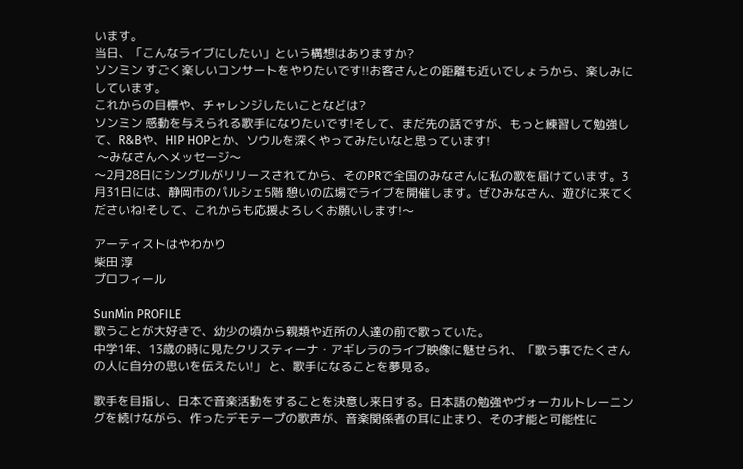います。
当日、「こんなライブにしたい」という構想はありますか?
ソンミン すごく楽しいコンサートをやりたいです!!お客さんとの距離も近いでしょうから、楽しみにしています。
これからの目標や、チャレンジしたいことなどは?
ソンミン 感動を与えられる歌手になりたいです!そして、まだ先の話ですが、もっと練習して勉強して、R&Bや、HIP HOPとか、ソウルを深くやってみたいなと思っています!
 〜みなさんへメッセージ〜
〜2月28日にシングルがリリースされてから、そのPRで全国のみなさんに私の歌を届けています。3月31日には、静岡市のパルシェ5階 憩いの広場でライブを開催します。ぜひみなさん、遊びに来てくださいね!そして、これからも応援よろしくお願いします!〜

アーティストはやわかり
柴田 淳
プロフィール

SunMin PROFILE
歌うことが大好きで、幼少の頃から親類や近所の人達の前で歌っていた。
中学1年、13歳の時に見たクリスティーナ・アギレラのライブ映像に魅せられ、「歌う事でたくさんの人に自分の思いを伝えたい!」 と、歌手になることを夢見る。

歌手を目指し、日本で音楽活動をすることを決意し来日する。日本語の勉強やヴォーカルトレーニングを続けながら、作ったデモテープの歌声が、音楽関係者の耳に止まり、その才能と可能性に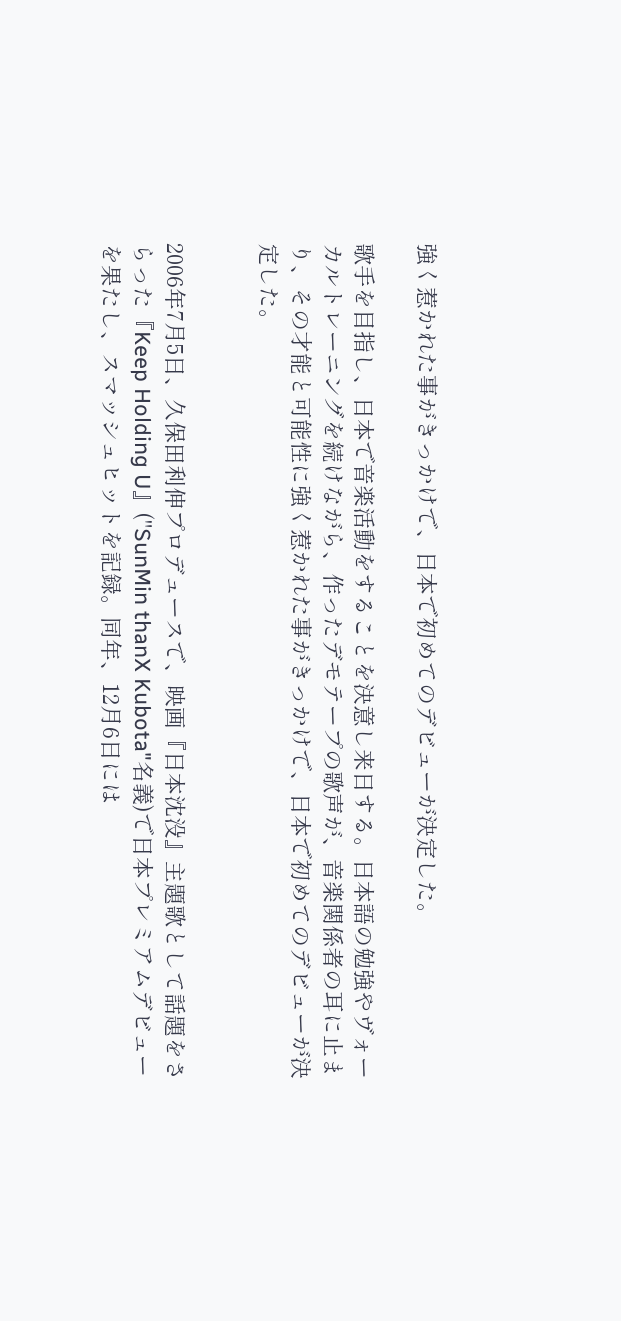強く惹かれた事がきっかけで、日本で初めてのデビューが決定した。

歌手を目指し、日本で音楽活動をすることを決意し来日する。日本語の勉強やヴォーカルトレーニングを続けながら、作ったデモテープの歌声が、音楽関係者の耳に止まり、その才能と可能性に強く惹かれた事がきっかけで、日本で初めてのデビューが決定した。


2006年7月5日、久保田利伸プロデュースで、映画『日本沈没』主題歌として話題をさらった『Keep Holding U』("SunMin thanX Kubota"名義)で日本プレミアムデビューを果たし、スマッシュヒットを記録。同年、12月6日には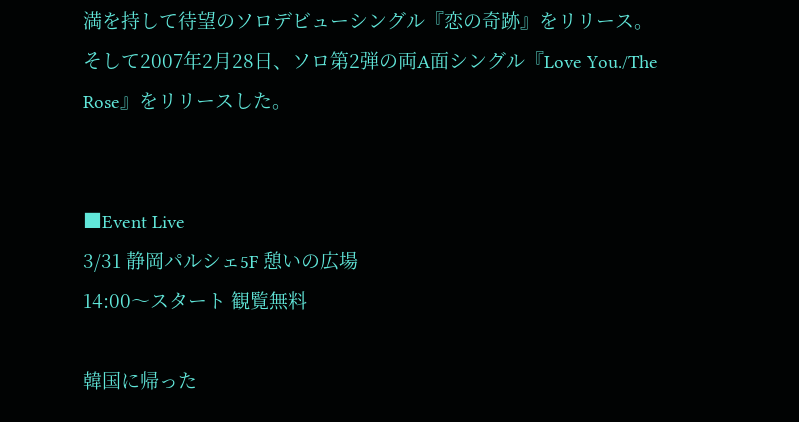満を持して待望のソロデビューシングル『恋の奇跡』をリリース。
そして2007年2月28日、ソロ第2弾の両A面シングル『Love You./The Rose』をリリースした。


■Event Live
3/31 静岡パルシェ5F 憩いの広場
14:00〜スタート 観覧無料

韓国に帰った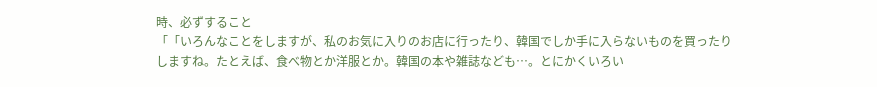時、必ずすること
「「いろんなことをしますが、私のお気に入りのお店に行ったり、韓国でしか手に入らないものを買ったりしますね。たとえば、食べ物とか洋服とか。韓国の本や雑誌なども…。とにかくいろい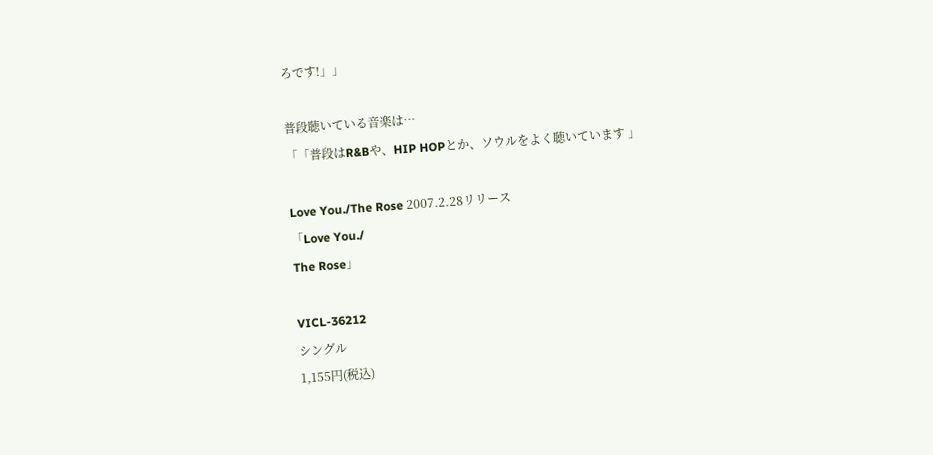ろです!」」

普段聴いている音楽は…
「「普段はR&Bや、HIP HOPとか、ソウルをよく聴いています 」

Love You./The Rose 2007.2.28リリース
「Love You./
The Rose」

VICL-36212
シングル
1,155円(税込)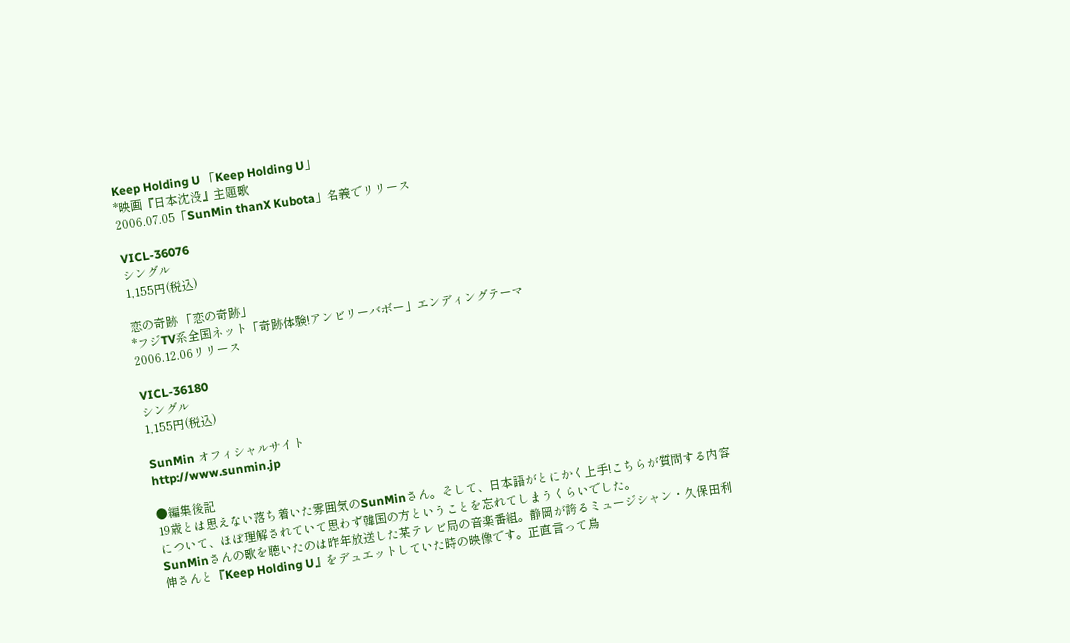Keep Holding U 「Keep Holding U」
*映画『日本沈没』主題歌
2006.07.05「SunMin thanX Kubota」名義でリリース

VICL-36076
シングル
1,155円(税込)

恋の奇跡 「恋の奇跡」
*フジTV系全国ネット「奇跡体験!アンビリーバボー」エンディングテーマ
2006.12.06リリース

VICL-36180
シングル
1,155円(税込)

SunMin オフィシャルサイト
http://www.sunmin.jp

●編集後記
19歳とは思えない落ち着いた雰囲気のSunMinさん。そして、日本語がとにかく上手!こちらが質問する内容について、ほぼ理解されていて思わず韓国の方ということを忘れてしまうくらいでした。
SunMinさんの歌を聴いたのは昨年放送した某テレビ局の音楽番組。静岡が誇るミュージシャン・久保田利伸さんと『Keep Holding U』をデュエットしていた時の映像です。正直言って鳥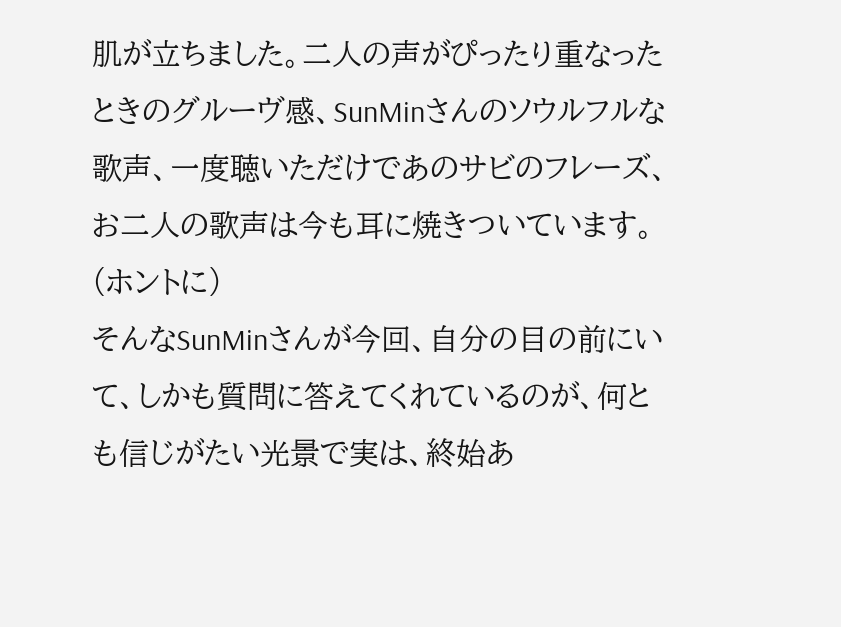肌が立ちました。二人の声がぴったり重なったときのグルーヴ感、SunMinさんのソウルフルな歌声、一度聴いただけであのサビのフレーズ、お二人の歌声は今も耳に焼きついています。(ホントに)
そんなSunMinさんが今回、自分の目の前にいて、しかも質問に答えてくれているのが、何とも信じがたい光景で実は、終始あ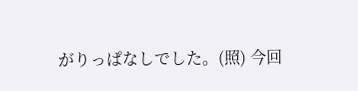がりっぱなしでした。(照) 今回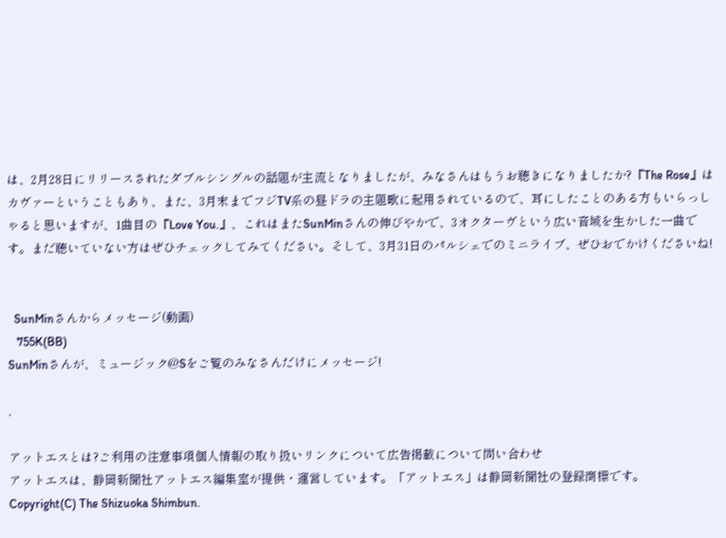は、2月28日にリリースされたダブルシングルの話題が主流となりましたが、みなさんはもうお聴きになりましたか?『The Rose』はカヴァーということもあり、また、3月末までフジTV系の昼ドラの主題歌に起用されているので、耳にしたことのある方もいらっしゃると思いますが、1曲目の『Love You.』、これはまたSunMinさんの伸びやかで、3オクターヴという広い音域を生かした一曲です。まだ聴いていない方はぜひチェックしてみてください。そして、3月31日のパルシェでのミニライブ、ぜひおでかけくださいね!


  SunMinさんからメッセージ(動画)
   755K(BB)
SunMinさんが、ミュージック@Sをご覧のみなさんだけにメッセージ!

,

アットエスとは?ご利用の注意事項個人情報の取り扱いリンクについて広告掲載について問い合わせ
アットエスは、静岡新聞社アットエス編集室が提供・運営しています。「アットエス」は静岡新聞社の登録商標です。
Copyright(C) The Shizuoka Shimbun.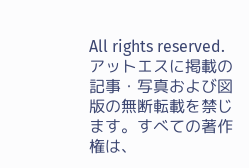All rights reserved.
アットエスに掲載の記事・写真および図版の無断転載を禁じます。すべての著作権は、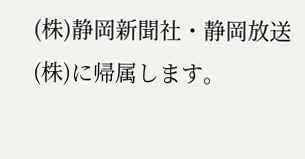(株)静岡新聞社・静岡放送(株)に帰属します。